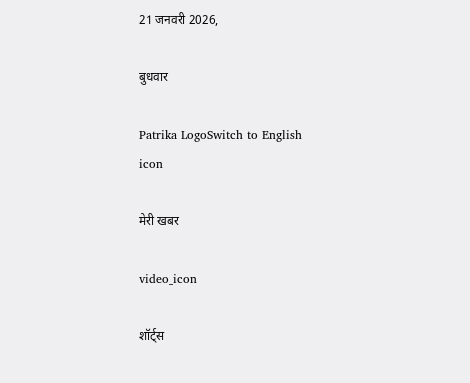21 जनवरी 2026,

बुधवार

Patrika LogoSwitch to English
icon

मेरी खबर

video_icon

शॉर्ट्स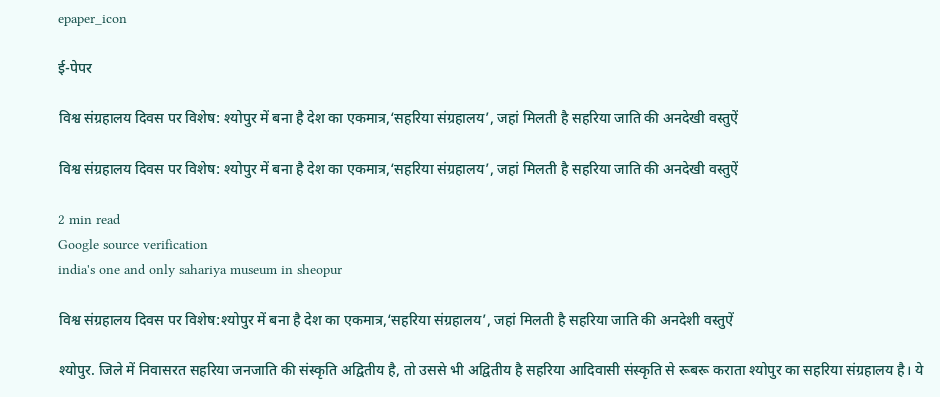epaper_icon

ई-पेपर

विश्व संग्रहालय दिवस पर विशेष: श्योपुर में बना है देश का एकमात्र,‘सहरिया संग्रहालय’, जहां मिलती है सहरिया जाति की अनदेखी वस्तुऐं

विश्व संग्रहालय दिवस पर विशेष: श्योपुर में बना है देश का एकमात्र,‘सहरिया संग्रहालय’, जहां मिलती है सहरिया जाति की अनदेखी वस्तुऐं

2 min read
Google source verification
india's one and only sahariya museum in sheopur

विश्व संग्रहालय दिवस पर विशेष:श्योपुर में बना है देश का एकमात्र,‘सहरिया संग्रहालय’, जहां मिलती है सहरिया जाति की अनदेशी वस्तुऐं

श्योपुर. जिले में निवासरत सहरिया जनजाति की संस्कृति अद्वितीय है, तो उससे भी अद्वितीय है सहरिया आदिवासी संस्कृति से रूबरू कराता श्योपुर का सहरिया संग्रहालय है। ये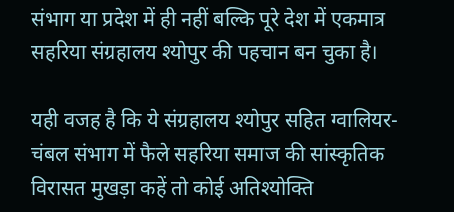संभाग या प्रदेश में ही नहीं बल्कि पूरे देश में एकमात्र सहरिया संग्रहालय श्योपुर की पहचान बन चुका है।

यही वजह है कि ये संग्रहालय श्योपुर सहित ग्वालियर-चंबल संभाग में फैले सहरिया समाज की सांस्कृतिक विरासत मुखड़ा कहें तो कोई अतिश्योक्ति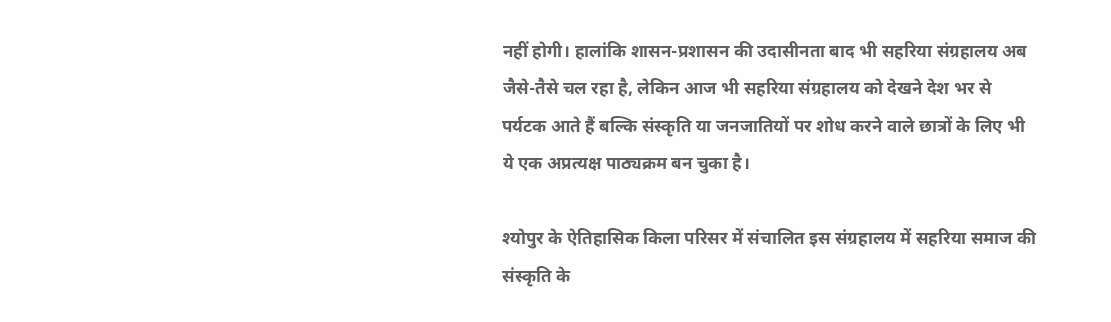नहीं होगी। हालांकि शासन-प्रशासन की उदासीनता बाद भी सहरिया संग्रहालय अब जैसे-तैसे चल रहा है, लेकिन आज भी सहरिया संग्रहालय को देखने देश भर से पर्यटक आते हैं बल्कि संस्कृति या जनजातियों पर शोध करने वाले छात्रों के लिए भी ये एक अप्रत्यक्ष पाठ्यक्रम बन चुका है।

श्योपुर के ऐतिहासिक किला परिसर में संचालित इस संग्रहालय में सहरिया समाज की संस्कृति के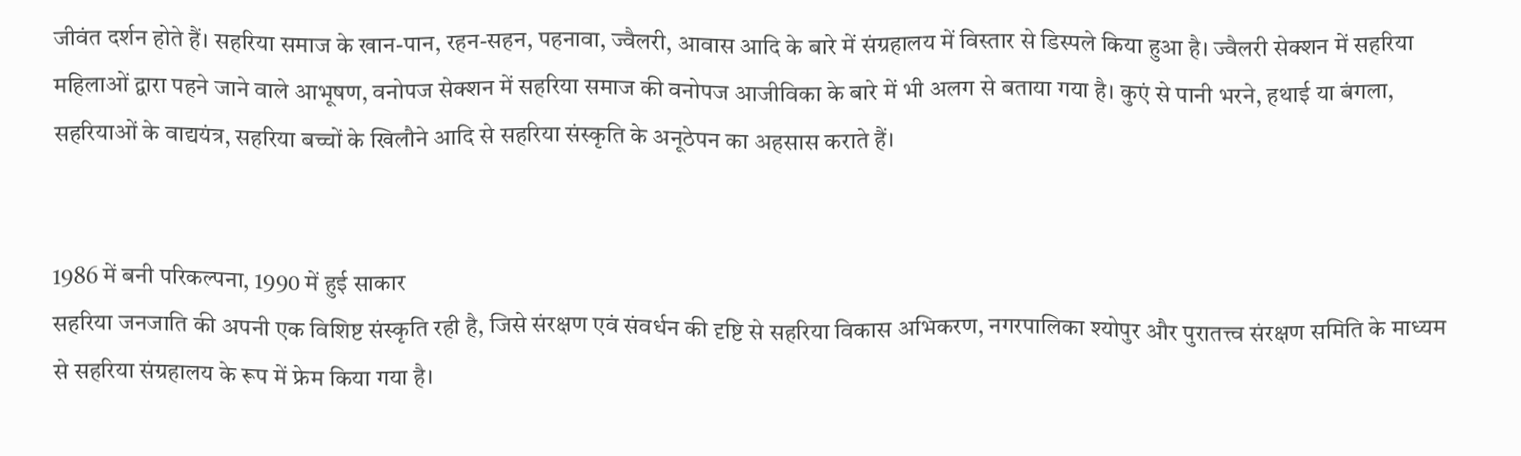जीवंत दर्शन होते हैं। सहरिया समाज के खान-पान, रहन-सहन, पहनावा, ज्वैलरी, आवास आदि के बारे में संग्रहालय में विस्तार से डिस्पले किया हुआ है। ज्वैलरी सेक्शन में सहरिया महिलाओं द्वारा पहने जाने वाले आभूषण, वनोपज सेक्शन में सहरिया समाज की वनोपज आजीविका के बारे में भी अलग से बताया गया है। कुएं से पानी भरने, हथाई या बंगला, सहरियाओं के वाद्ययंत्र, सहरिया बच्चों के खिलौने आदि से सहरिया संस्कृति के अनूठेपन का अहसास कराते हैं।


1986 में बनी परिकल्पना, 1990 में हुई साकार
सहरिया जनजाति की अपनी एक विशिष्ट संस्कृति रही है, जिसे संरक्षण एवं संवर्धन की दृष्टि से सहरिया विकास अभिकरण, नगरपालिका श्योपुर और पुरातत्त्व संरक्षण समिति के माध्यम से सहरिया संग्रहालय के रूप में फ्रेम किया गया है।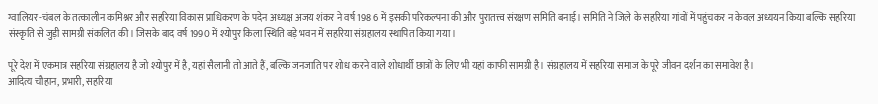ग्वालियर-चंबल के तत्कालीन कमिश्नर और सहरिया विकास प्राधिकरण के पदेन अध्यक्ष अजय शंकर ने वर्ष 198 6 में इसकी परिकल्पना की और पुरातत्त्व संरक्षण समिति बनाई। समिति ने जिले के सहरिया गांवों में पहुंचकर न केवल अध्ययन किया बल्कि सहरिया संस्कृति से जुड़ी सामग्री संकलित की। जिसके बाद वर्ष 1990 में श्योपुर किला स्थिति बड़े भवन में सहरिया संग्रहालय स्थापित किया गया।

पूरे देश में एकमात्र सहरिया संग्रहालय है जो श्योपुर में है, यहां सैलानी तो आते हैं, बल्कि जनजाति पर शोध करने वाले शोधार्थी छात्रों के लिए भी यहां काफी सामग्री है। संग्रहालय में सहरिया समाज के पूरे जीवन दर्शन का समावेश है।
आदित्य चौहान, प्रभारी, सहरिया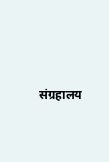संग्रहालय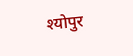श्योपुर